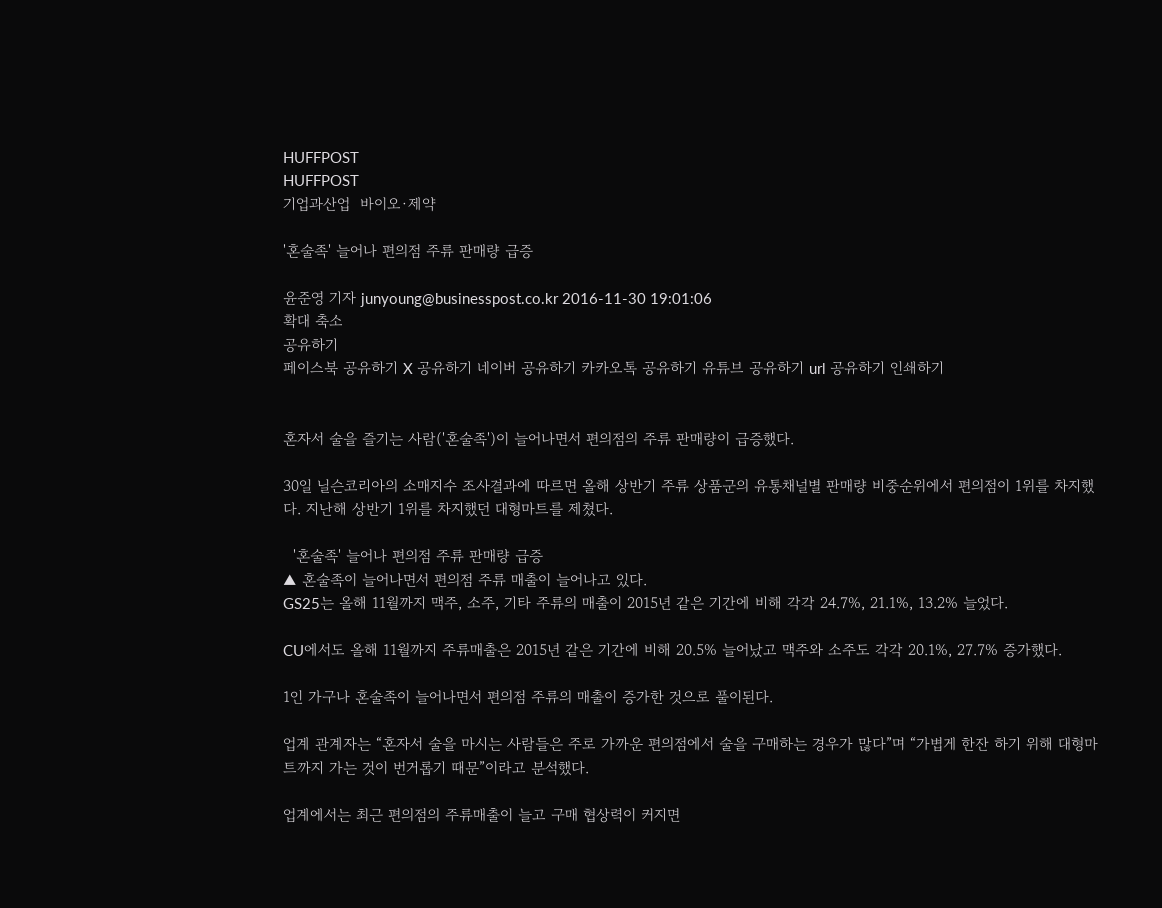HUFFPOST
HUFFPOST
기업과산업  바이오·제약

'혼술족' 늘어나 편의점 주류 판매량 급증

윤준영 기자 junyoung@businesspost.co.kr 2016-11-30 19:01:06
확대 축소
공유하기
페이스북 공유하기 X 공유하기 네이버 공유하기 카카오톡 공유하기 유튜브 공유하기 url 공유하기 인쇄하기


혼자서 술을 즐기는 사람('혼술족')이 늘어나면서 편의점의 주류 판매량이 급증했다.

30일 닐슨코리아의 소매지수 조사결과에 따르면 올해 상반기 주류 상품군의 유통채널별 판매량 비중순위에서 편의점이 1위를 차지했다. 지난해 상반기 1위를 차지했던 대형마트를 제쳤다.

  '혼술족' 늘어나 편의점 주류 판매량 급증
▲ 혼술족이 늘어나면서 편의점 주류 매출이 늘어나고 있다.
GS25는 올해 11월까지 맥주, 소주, 기타 주류의 매출이 2015년 같은 기간에 비해 각각 24.7%, 21.1%, 13.2% 늘었다.

CU에서도 올해 11월까지 주류매출은 2015년 같은 기간에 비해 20.5% 늘어났고 맥주와 소주도 각각 20.1%, 27.7% 증가했다.

1인 가구나 혼술족이 늘어나면서 편의점 주류의 매출이 증가한 것으로 풀이된다.

업계 관계자는 “혼자서 술을 마시는 사람들은 주로 가까운 편의점에서 술을 구매하는 경우가 많다”며 “가볍게 한잔 하기 위해 대형마트까지 가는 것이 번거롭기 때문”이라고 분석했다.

업계에서는 최근 편의점의 주류매출이 늘고 구매 협상력이 커지면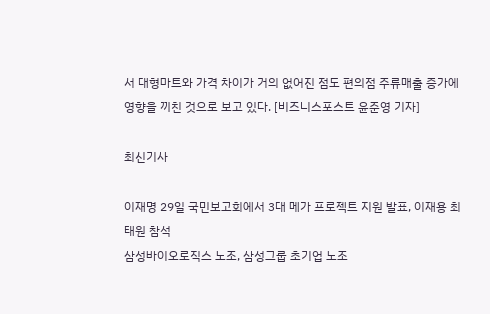서 대형마트와 가격 차이가 거의 없어진 점도 편의점 주류매출 증가에 영향을 끼친 것으로 보고 있다. [비즈니스포스트 윤준영 기자]

최신기사

이재명 29일 국민보고회에서 3대 메가 프로젝트 지원 발표, 이재용 최태원 참석
삼성바이오로직스 노조, 삼성그룹 초기업 노조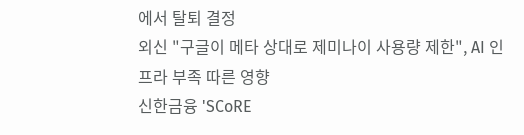에서 탈퇴 결정
외신 "구글이 메타 상대로 제미나이 사용량 제한", AI 인프라 부족 따른 영향
신한금융 'SCoRE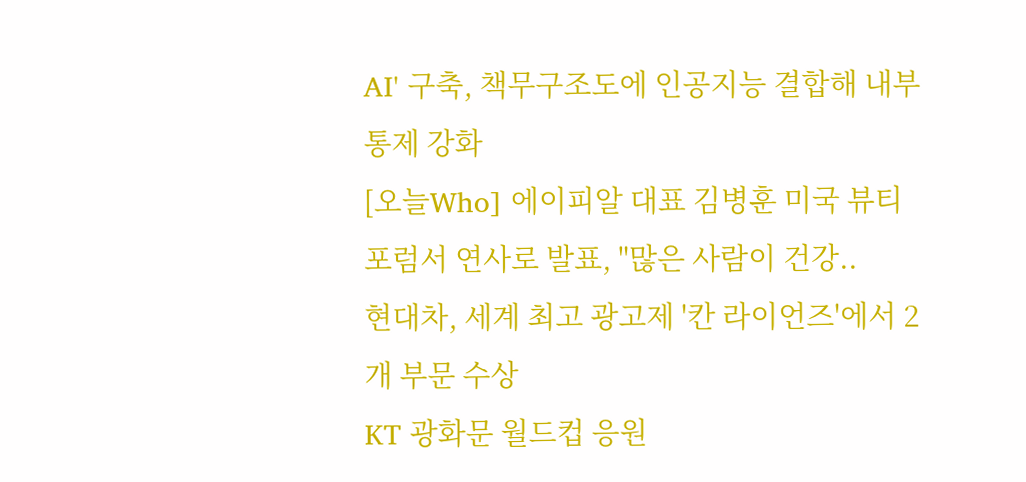AI' 구축, 책무구조도에 인공지능 결합해 내부통제 강화
[오늘Who] 에이피알 대표 김병훈 미국 뷰티 포럼서 연사로 발표, "많은 사람이 건강..
현대차, 세계 최고 광고제 '칸 라이언즈'에서 2개 부문 수상
KT 광화문 월드컵 응원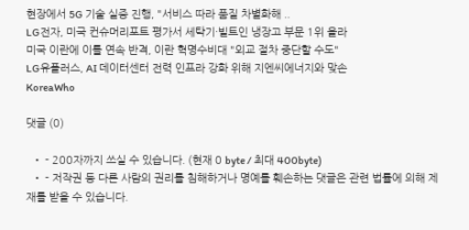현장에서 5G 기술 실증 진행, "서비스 따라 품질 차별화해 ..
LG전자, 미국 컨슈머리포트 평가서 세탁기·빌트인 냉장고 부문 1위 올라
미국 이란에 이틀 연속 반격, 이란 혁명수비대 "외교 절차 중단할 수도"
LG유플러스, AI 데이터센터 전력 인프라 강화 위해 지엔씨에너지와 맞손
KoreaWho

댓글 (0)

  • - 200자까지 쓰실 수 있습니다. (현재 0 byte / 최대 400byte)
  • - 저작권 등 다른 사람의 권리를 침해하거나 명예를 훼손하는 댓글은 관련 법률에 의해 제재를 받을 수 있습니다.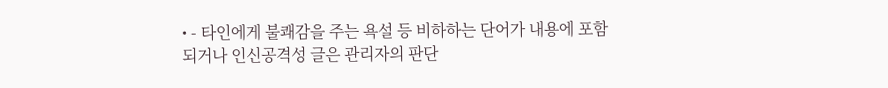• - 타인에게 불쾌감을 주는 욕설 등 비하하는 단어가 내용에 포함되거나 인신공격성 글은 관리자의 판단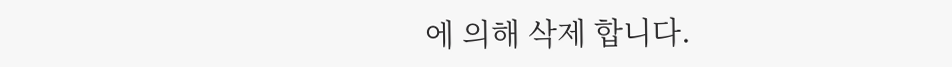에 의해 삭제 합니다.